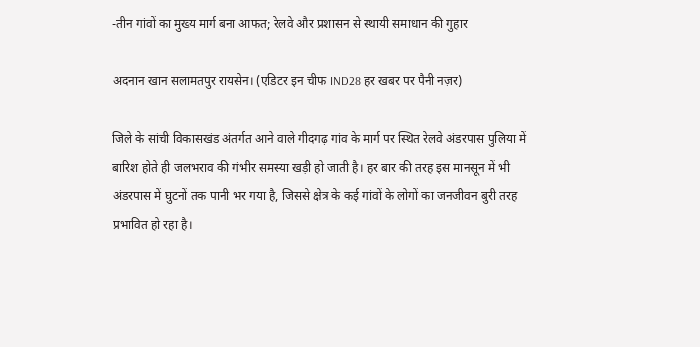-तीन गांवों का मुख्य मार्ग बना आफत; रेलवे और प्रशासन से स्थायी समाधान की गुहार

अदनान खान सलामतपुर रायसेन। (एडिटर इन चीफ IND28 हर खबर पर पैनी नज़र)

जिले के सांची विकासखंड अंतर्गत आने वाले गीदगढ़ गांव के मार्ग पर स्थित रेलवे अंडरपास पुलिया में बारिश होते ही जलभराव की गंभीर समस्या खड़ी हो जाती है। हर बार की तरह इस मानसून में भी अंडरपास में घुटनों तक पानी भर गया है, जिससे क्षेत्र के कई गांवों के लोगों का जनजीवन बुरी तरह प्रभावित हो रहा है।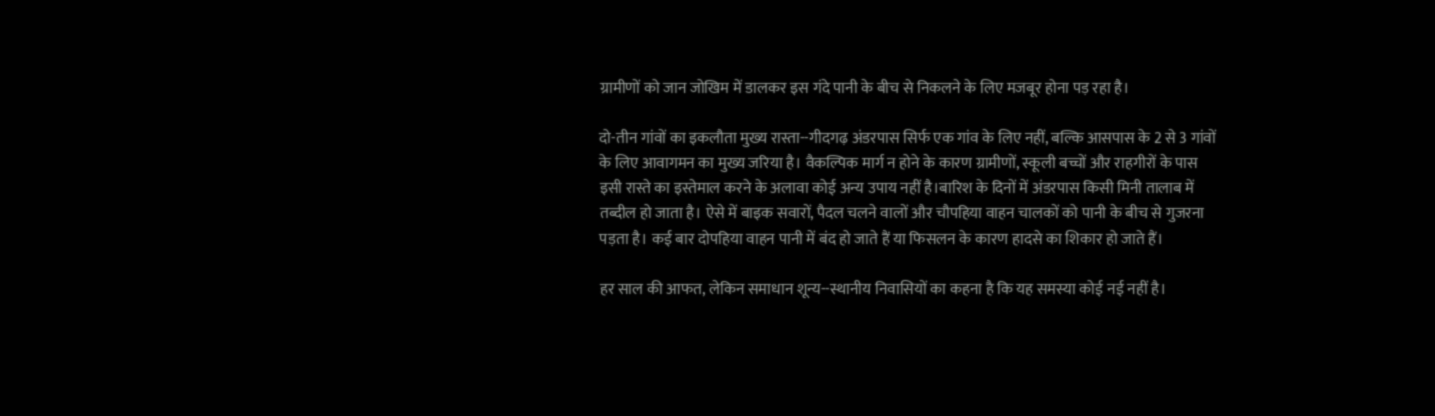ग्रामीणों को जान जोखिम में डालकर इस गंदे पानी के बीच से निकलने के लिए मजबूर होना पड़ रहा है।

दो-तीन गांवों का इकलौता मुख्य रास्ता--गीदगढ़ अंडरपास सिर्फ एक गांव के लिए नहीं, बल्कि आसपास के 2 से 3 गांवों के लिए आवागमन का मुख्य जरिया है। वैकल्पिक मार्ग न होने के कारण ग्रामीणों, स्कूली बच्चों और राहगीरों के पास इसी रास्ते का इस्तेमाल करने के अलावा कोई अन्य उपाय नहीं है।बारिश के दिनों में अंडरपास किसी मिनी तालाब में तब्दील हो जाता है। ऐसे में बाइक सवारों, पैदल चलने वालों और चौपहिया वाहन चालकों को पानी के बीच से गुजरना पड़ता है। कई बार दोपहिया वाहन पानी में बंद हो जाते हैं या फिसलन के कारण हादसे का शिकार हो जाते हैं।

हर साल की आफत, लेकिन समाधान शून्य--स्थानीय निवासियों का कहना है कि यह समस्या कोई नई नहीं है।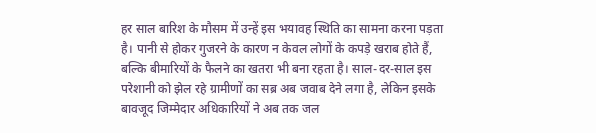हर साल बारिश के मौसम में उन्हें इस भयावह स्थिति का सामना करना पड़ता है। पानी से होकर गुजरने के कारण न केवल लोगों के कपड़े खराब होते हैं, बल्कि बीमारियों के फैलने का खतरा भी बना रहता है। साल-दर-साल इस परेशानी को झेल रहे ग्रामीणों का सब्र अब जवाब देने लगा है, लेकिन इसके बावजूद जिम्मेदार अधिकारियों ने अब तक जल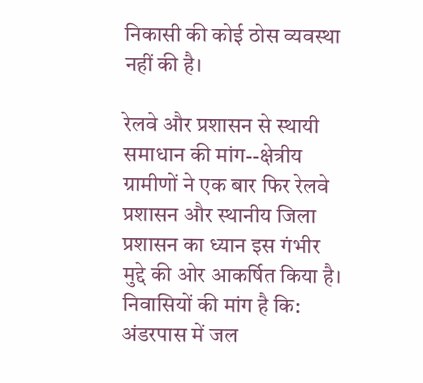निकासी की कोई ठोस व्यवस्था नहीं की है।

रेलवे और प्रशासन से स्थायी समाधान की मांग--क्षेत्रीय ग्रामीणों ने एक बार फिर रेलवे प्रशासन और स्थानीय जिला प्रशासन का ध्यान इस गंभीर मुद्दे की ओर आकर्षित किया है। निवासियों की मांग है कि: अंडरपास में जल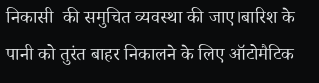निकासी  की समुचित व्यवस्था की जाए।बारिश के पानी को तुरंत बाहर निकालने के लिए ऑटोमैटिक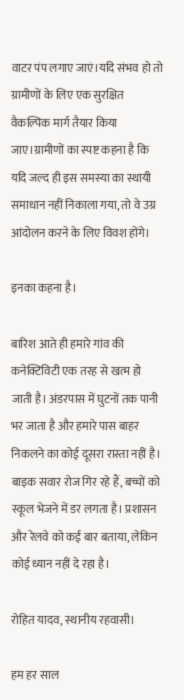वाटर पंप लगाए जाएं।यदि संभव हो तो ग्रामीणों के लिए एक सुरक्षित वैकल्पिक मार्ग तैयार किया जाए।ग्रामीणों का स्पष्ट कहना है कि यदि जल्द ही इस समस्या का स्थायी समाधान नहीं निकाला गया, तो वे उग्र आंदोलन करने के लिए विवश होंगे।

इनका कहना है।

बारिश आते ही हमारे गांव की कनेक्टिविटी एक तरह से खत्म हो जाती है। अंडरपास में घुटनों तक पानी भर जाता है और हमारे पास बाहर निकलने का कोई दूसरा रास्ता नहीं है। बाइक सवार रोज गिर रहे हैं, बच्चों को स्कूल भेजने में डर लगता है। प्रशासन और रेलवे को कई बार बताया, लेकिन कोई ध्यान नहीं दे रहा है।

रोहित यादव, स्थानीय रहवासी।

हम हर साल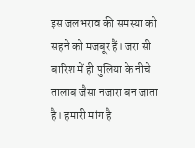इस जलभराव की समस्या को सहने को मजबूर हैं। जरा सी बारिश में ही पुलिया के नीचे तालाब जैसा नजारा बन जाता है। हमारी मांग है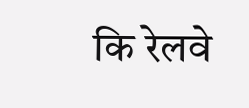कि रेलवे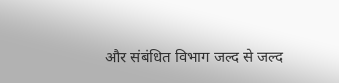और संबंधित विभाग जल्द से जल्द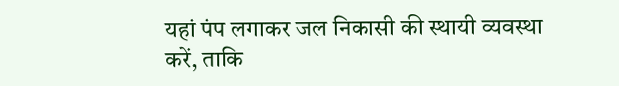यहां पंप लगाकर जल निकासी की स्थायी व्यवस्था करें, ताकि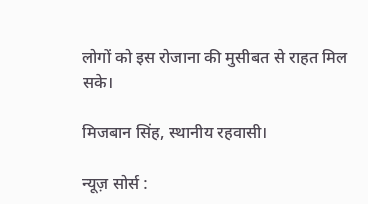लोगों को इस रोजाना की मुसीबत से राहत मिल सके।

मिजबान सिंह, स्थानीय रहवासी।

न्यूज़ सोर्स :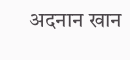अदनान खान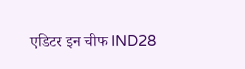एडिटर इन चीफ IND28